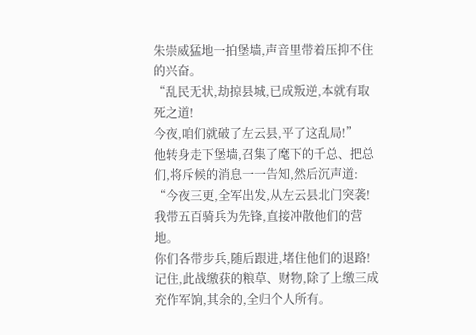朱崇威猛地一拍堡墙,声音里带着压抑不住的兴奋。
“乱民无状,劫掠县城,已成叛逆,本就有取死之道!
今夜,咱们就破了左云县,平了这乱局!”
他转身走下堡墙,召集了麾下的千总、把总们,将斥候的消息一一告知,然后沉声道:
“今夜三更,全军出发,从左云县北门突袭!
我带五百骑兵为先锋,直接冲散他们的营地。
你们各带步兵,随后跟进,堵住他们的退路!
记住,此战缴获的粮草、财物,除了上缴三成充作军饷,其余的,全归个人所有。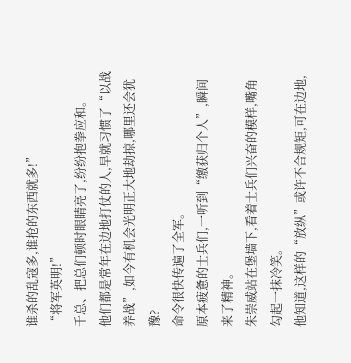谁杀的乱寇多,谁抢的东西就多!”
“将军英明!”
千总、把总们顿时眼睛亮了,纷纷抱拳应和。
他们都是常年在边地打仗的人,早就习惯了“以战养战”,如今有机会光明正大地劫掠,哪里还会犹豫?
命令很快传遍了全军。
原本疲惫的士兵们,一听到“缴获归个人”,瞬间来了精神。
朱崇威站在堡墙下,看着士兵们兴奋的模样,嘴角勾起一抹冷笑。
他知道,这样的“放纵”或许不合规矩,可在边地,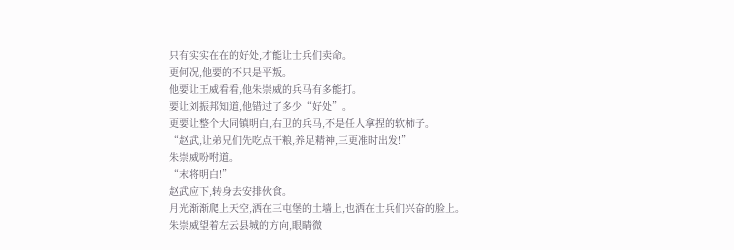只有实实在在的好处,才能让士兵们卖命。
更何况,他要的不只是平叛。
他要让王威看看,他朱崇威的兵马有多能打。
要让刘振邦知道,他错过了多少“好处”。
更要让整个大同镇明白,右卫的兵马,不是任人拿捏的软柿子。
“赵武,让弟兄们先吃点干粮,养足精神,三更准时出发!”
朱崇威吩咐道。
“末将明白!”
赵武应下,转身去安排伙食。
月光渐渐爬上天空,洒在三屯堡的土墙上,也洒在士兵们兴奋的脸上。
朱崇威望着左云县城的方向,眼睛微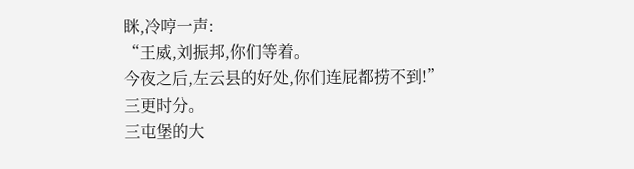眯,冷哼一声:
“王威,刘振邦,你们等着。
今夜之后,左云县的好处,你们连屁都捞不到!”
三更时分。
三屯堡的大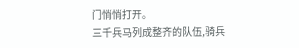门悄悄打开。
三千兵马列成整齐的队伍,骑兵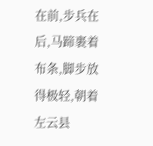在前,步兵在后,马蹄裹着布条,脚步放得极轻,朝着左云县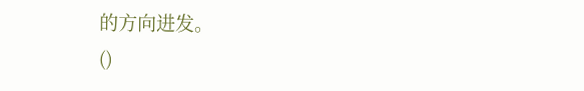的方向进发。
()